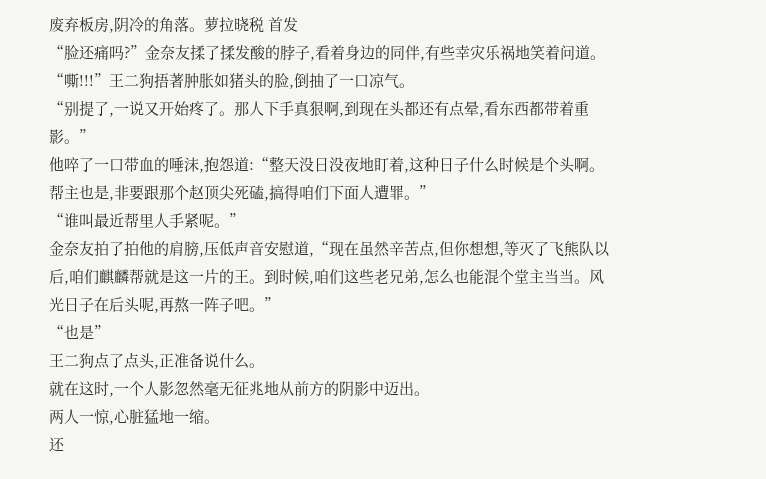废弃板房,阴冷的角落。萝拉晓税 首发
“脸还痛吗?”金奈友揉了揉发酸的脖子,看着身边的同伴,有些幸灾乐祸地笑着问道。
“嘶!!!”王二狗捂著肿胀如猪头的脸,倒抽了一口凉气。
“别提了,一说又开始疼了。那人下手真狠啊,到现在头都还有点晕,看东西都带着重影。”
他啐了一口带血的唾沫,抱怨道:“整天没日没夜地盯着,这种日子什么时候是个头啊。帮主也是,非要跟那个赵顶尖死磕,搞得咱们下面人遭罪。”
“谁叫最近帮里人手紧呢。”
金奈友拍了拍他的肩膀,压低声音安慰道,“现在虽然辛苦点,但你想想,等灭了飞熊队以后,咱们麒麟帮就是这一片的王。到时候,咱们这些老兄弟,怎么也能混个堂主当当。风光日子在后头呢,再熬一阵子吧。”
“也是”
王二狗点了点头,正准备说什么。
就在这时,一个人影忽然毫无征兆地从前方的阴影中迈出。
两人一惊,心脏猛地一缩。
还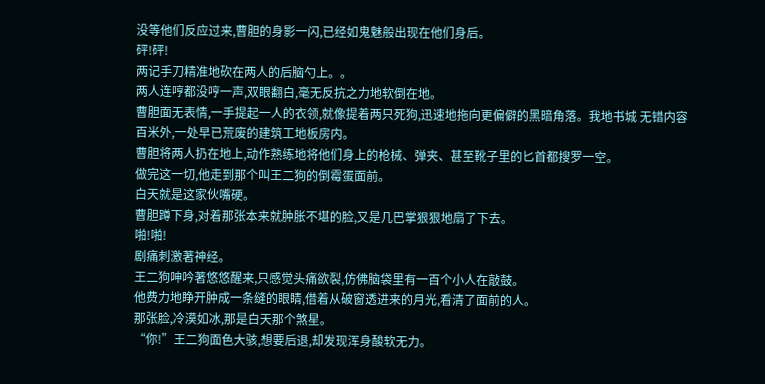没等他们反应过来,曹胆的身影一闪,已经如鬼魅般出现在他们身后。
砰!砰!
两记手刀精准地砍在两人的后脑勺上。。
两人连哼都没哼一声,双眼翻白,毫无反抗之力地软倒在地。
曹胆面无表情,一手提起一人的衣领,就像提着两只死狗,迅速地拖向更偏僻的黑暗角落。我地书城 无错内容
百米外,一处早已荒废的建筑工地板房内。
曹胆将两人扔在地上,动作熟练地将他们身上的枪械、弹夹、甚至靴子里的匕首都搜罗一空。
做完这一切,他走到那个叫王二狗的倒霉蛋面前。
白天就是这家伙嘴硬。
曹胆蹲下身,对着那张本来就肿胀不堪的脸,又是几巴掌狠狠地扇了下去。
啪!啪!
剧痛刺激著神经。
王二狗呻吟著悠悠醒来,只感觉头痛欲裂,仿佛脑袋里有一百个小人在敲鼓。
他费力地睁开肿成一条缝的眼睛,借着从破窗透进来的月光,看清了面前的人。
那张脸,冷漠如冰,那是白天那个煞星。
“你!”王二狗面色大骇,想要后退,却发现浑身酸软无力。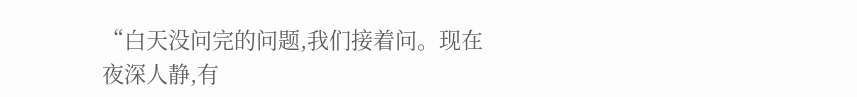“白天没问完的问题,我们接着问。现在夜深人静,有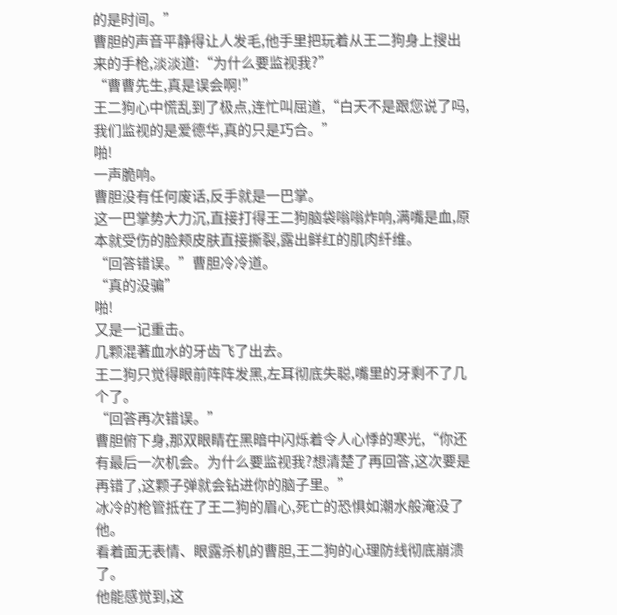的是时间。”
曹胆的声音平静得让人发毛,他手里把玩着从王二狗身上搜出来的手枪,淡淡道:“为什么要监视我?”
“曹曹先生,真是误会啊!”
王二狗心中慌乱到了极点,连忙叫屈道,“白天不是跟您说了吗,我们监视的是爱德华,真的只是巧合。”
啪!
一声脆响。
曹胆没有任何废话,反手就是一巴掌。
这一巴掌势大力沉,直接打得王二狗脑袋嗡嗡炸响,满嘴是血,原本就受伤的脸颊皮肤直接撕裂,露出鲜红的肌肉纤维。
“回答错误。”曹胆冷冷道。
“真的没骗”
啪!
又是一记重击。
几颗混著血水的牙齿飞了出去。
王二狗只觉得眼前阵阵发黑,左耳彻底失聪,嘴里的牙剩不了几个了。
“回答再次错误。”
曹胆俯下身,那双眼睛在黑暗中闪烁着令人心悸的寒光,“你还有最后一次机会。为什么要监视我?想清楚了再回答,这次要是再错了,这颗子弹就会钻进你的脑子里。”
冰冷的枪管抵在了王二狗的眉心,死亡的恐惧如潮水般淹没了他。
看着面无表情、眼露杀机的曹胆,王二狗的心理防线彻底崩溃了。
他能感觉到,这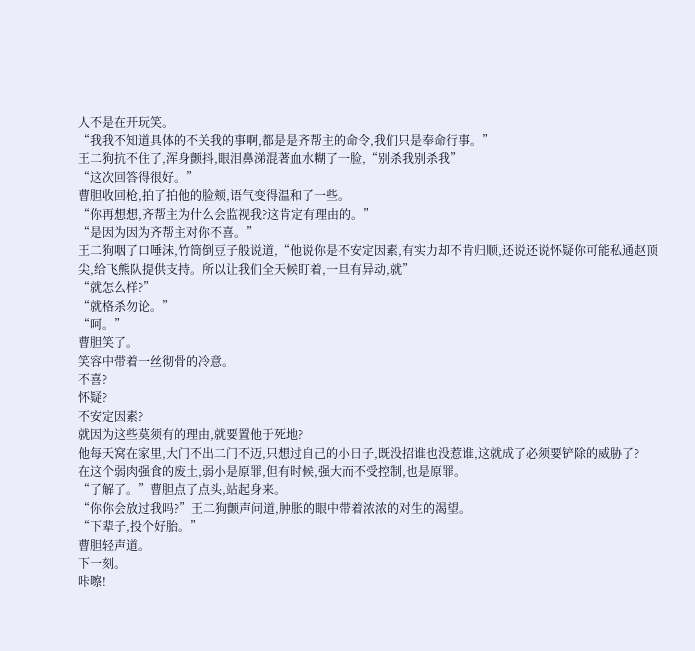人不是在开玩笑。
“我我不知道具体的不关我的事啊,都是是齐帮主的命令,我们只是奉命行事。”
王二狗抗不住了,浑身颤抖,眼泪鼻涕混著血水糊了一脸,“别杀我别杀我”
“这次回答得很好。”
曹胆收回枪,拍了拍他的脸颊,语气变得温和了一些。
“你再想想,齐帮主为什么会监视我?这肯定有理由的。”
“是因为因为齐帮主对你不喜。”
王二狗咽了口唾沫,竹筒倒豆子般说道,“他说你是不安定因素,有实力却不肯归顺,还说还说怀疑你可能私通赵顶尖,给飞熊队提供支持。所以让我们全天候盯着,一旦有异动,就”
“就怎么样?”
“就格杀勿论。”
“呵。”
曹胆笑了。
笑容中带着一丝彻骨的冷意。
不喜?
怀疑?
不安定因素?
就因为这些莫须有的理由,就要置他于死地?
他每天窝在家里,大门不出二门不迈,只想过自己的小日子,既没招谁也没惹谁,这就成了必须要铲除的威胁了?
在这个弱肉强食的废土,弱小是原罪,但有时候,强大而不受控制,也是原罪。
“了解了。”曹胆点了点头,站起身来。
“你你会放过我吗?”王二狗颤声问道,肿胀的眼中带着浓浓的对生的渴望。
“下辈子,投个好胎。”
曹胆轻声道。
下一刻。
咔嚓!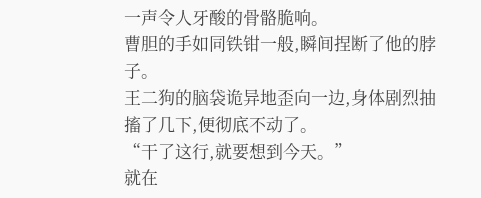一声令人牙酸的骨骼脆响。
曹胆的手如同铁钳一般,瞬间捏断了他的脖子。
王二狗的脑袋诡异地歪向一边,身体剧烈抽搐了几下,便彻底不动了。
“干了这行,就要想到今天。”
就在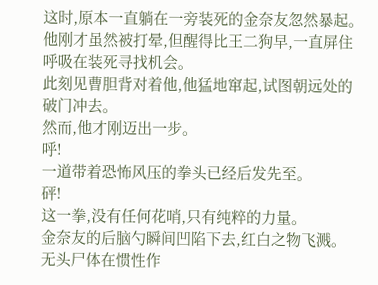这时,原本一直躺在一旁装死的金奈友忽然暴起。
他刚才虽然被打晕,但醒得比王二狗早,一直屏住呼吸在装死寻找机会。
此刻见曹胆背对着他,他猛地窜起,试图朝远处的破门冲去。
然而,他才刚迈出一步。
呼!
一道带着恐怖风压的拳头已经后发先至。
砰!
这一拳,没有任何花哨,只有纯粹的力量。
金奈友的后脑勺瞬间凹陷下去,红白之物飞溅。
无头尸体在惯性作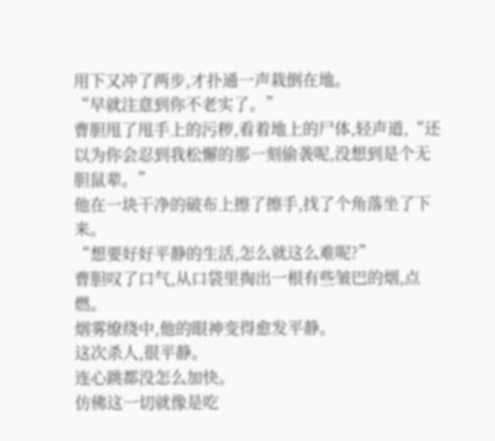用下又冲了两步,才扑通一声栽倒在地。
“早就注意到你不老实了。”
曹胆甩了甩手上的污秽,看着地上的尸体,轻声道,“还以为你会忍到我松懈的那一刻偷袭呢,没想到是个无胆鼠辈。”
他在一块干净的破布上擦了擦手,找了个角落坐了下来。
“想要好好平静的生活,怎么就这么难呢?”
曹胆叹了口气,从口袋里掏出一根有些皱巴的烟,点燃。
烟雾缭绕中,他的眼神变得愈发平静。
这次杀人,很平静。
连心跳都没怎么加快。
仿佛这一切就像是吃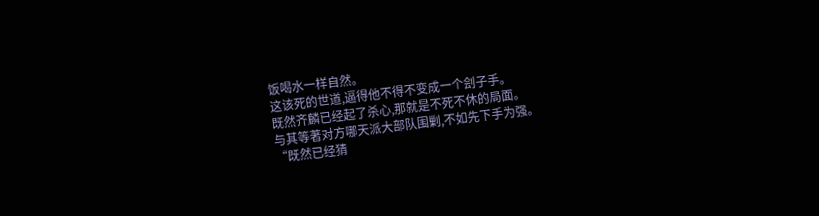饭喝水一样自然。
这该死的世道,逼得他不得不变成一个刽子手。
既然齐麟已经起了杀心,那就是不死不休的局面。
与其等著对方哪天派大部队围剿,不如先下手为强。
“既然已经猜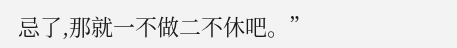忌了,那就一不做二不休吧。”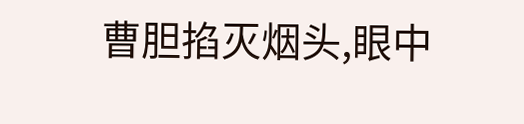曹胆掐灭烟头,眼中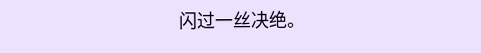闪过一丝决绝。